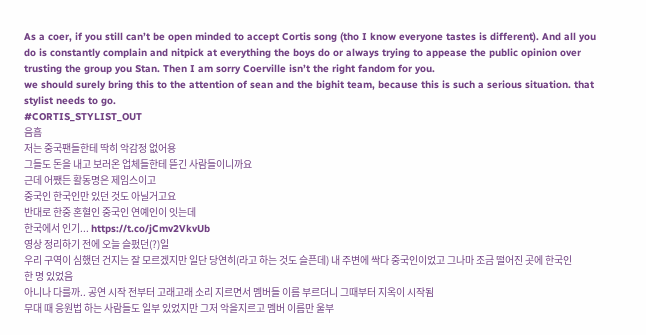As a coer, if you still can’t be open minded to accept Cortis song (tho I know everyone tastes is different). And all you do is constantly complain and nitpick at everything the boys do or always trying to appease the public opinion over trusting the group you Stan. Then I am sorry Coerville isn’t the right fandom for you.
we should surely bring this to the attention of sean and the bighit team, because this is such a serious situation. that stylist needs to go.
#CORTIS_STYLIST_OUT
음흠
저는 중국팬들한테 딱히 악감정 없어용
그들도 돈을 내고 보러온 업체들한테 뜯긴 사람들이니까요
근데 어쨌든 활동명은 제임스이고
중국인 한국인만 있던 것도 아닐거고요
반대로 한중 혼혈인 중국인 연예인이 잇는데
한국에서 인기... https://t.co/jCmv2VkvUb
영상 정리하기 전에 오늘 슬펐던(?)일
우리 구역이 심했던 건지는 잘 모르겠지만 일단 당연히(라고 하는 것도 슬픈데) 내 주변에 싹다 중국인이었고 그나마 조금 떨어진 곳에 한국인 한 명 있었음
아니나 다를까.. 공연 시작 전부터 고래고래 소리 지르면서 멤버들 이름 부르더니 그때부터 지옥이 시작됨
무대 때 응원법 하는 사람들도 일부 있었지만 그저 악을지르고 멤버 이름만 울부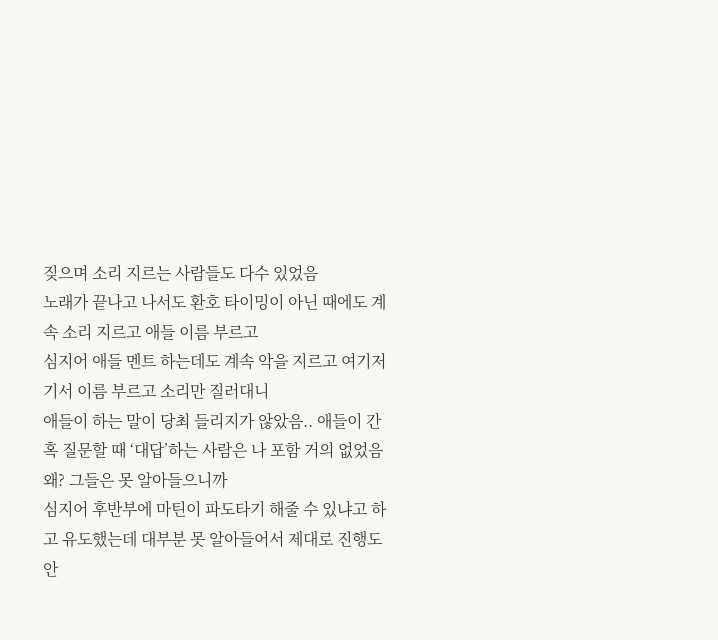짖으며 소리 지르는 사람들도 다수 있었음
노래가 끝나고 나서도 환호 타이밍이 아닌 때에도 계속 소리 지르고 애들 이름 부르고
심지어 애들 멘트 하는데도 계속 악을 지르고 여기저기서 이름 부르고 소리만 질러대니
애들이 하는 말이 당최 들리지가 않았음.. 애들이 간혹 질문할 때 ‘대답’하는 사람은 나 포함 거의 없었음
왜? 그들은 못 알아들으니까
심지어 후반부에 마틴이 파도타기 해줄 수 있냐고 하고 유도했는데 대부분 못 알아들어서 제대로 진행도 안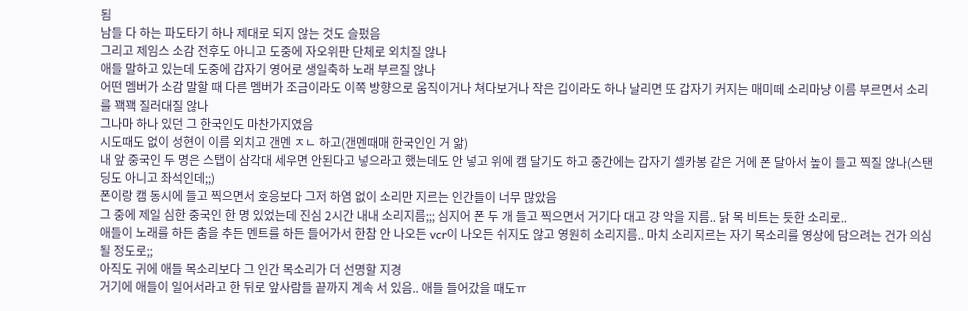됨
남들 다 하는 파도타기 하나 제대로 되지 않는 것도 슬펐음
그리고 제임스 소감 전후도 아니고 도중에 자오위판 단체로 외치질 않나
애들 말하고 있는데 도중에 갑자기 영어로 생일축하 노래 부르질 않나
어떤 멤버가 소감 말할 때 다른 멤버가 조금이라도 이쪽 방향으로 움직이거나 쳐다보거나 작은 깁이라도 하나 날리면 또 갑자기 커지는 매미떼 소리마냥 이름 부르면서 소리를 꽥꽥 질러대질 않나
그나마 하나 있던 그 한국인도 마찬가지였음
시도때도 없이 성현이 이름 외치고 갠멘 ㅈㄴ 하고(갠멘때매 한국인인 거 앎)
내 앞 중국인 두 명은 스탭이 삼각대 세우면 안된다고 넣으라고 했는데도 안 넣고 위에 캠 달기도 하고 중간에는 갑자기 셀카봉 같은 거에 폰 달아서 높이 들고 찍질 않나(스탠딩도 아니고 좌석인데;;)
폰이랑 캠 동시에 들고 찍으면서 호응보다 그저 하염 없이 소리만 지르는 인간들이 너무 많았음
그 중에 제일 심한 중국인 한 명 있었는데 진심 2시간 내내 소리지름;;; 심지어 폰 두 개 들고 찍으면서 거기다 대고 걍 악을 지름.. 닭 목 비트는 듯한 소리로..
애들이 노래를 하든 춤을 추든 멘트를 하든 들어가서 한참 안 나오든 vcr이 나오든 쉬지도 않고 영원히 소리지름.. 마치 소리지르는 자기 목소리를 영상에 담으려는 건가 의심될 정도로;;
아직도 귀에 애들 목소리보다 그 인간 목소리가 더 선명할 지경
거기에 애들이 일어서라고 한 뒤로 앞사람들 끝까지 계속 서 있음.. 애들 들어갔을 때도ㅠ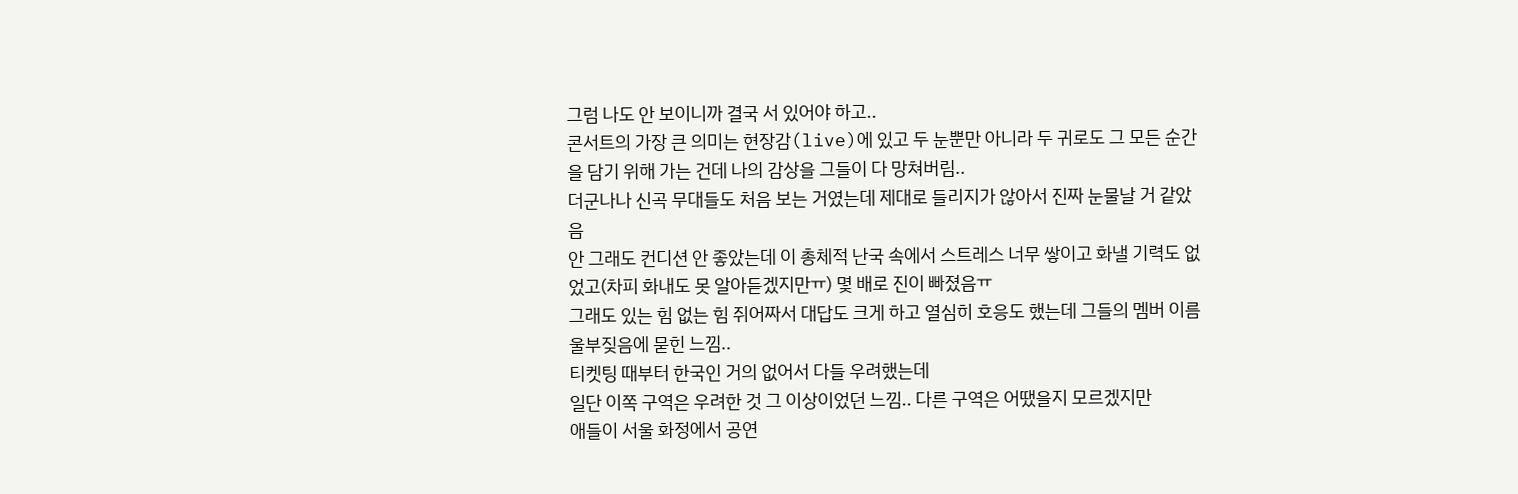그럼 나도 안 보이니까 결국 서 있어야 하고..
콘서트의 가장 큰 의미는 현장감(live)에 있고 두 눈뿐만 아니라 두 귀로도 그 모든 순간을 담기 위해 가는 건데 나의 감상을 그들이 다 망쳐버림..
더군나나 신곡 무대들도 처음 보는 거였는데 제대로 들리지가 않아서 진짜 눈물날 거 같았음
안 그래도 컨디션 안 좋았는데 이 총체적 난국 속에서 스트레스 너무 쌓이고 화낼 기력도 없었고(차피 화내도 못 알아듣겠지만ㅠ) 몇 배로 진이 빠졌음ㅠ
그래도 있는 힘 없는 힘 쥐어짜서 대답도 크게 하고 열심히 호응도 했는데 그들의 멤버 이름 울부짖음에 묻힌 느낌..
티켓팅 때부터 한국인 거의 없어서 다들 우려했는데
일단 이쪽 구역은 우려한 것 그 이상이었던 느낌.. 다른 구역은 어땠을지 모르겠지만
애들이 서울 화정에서 공연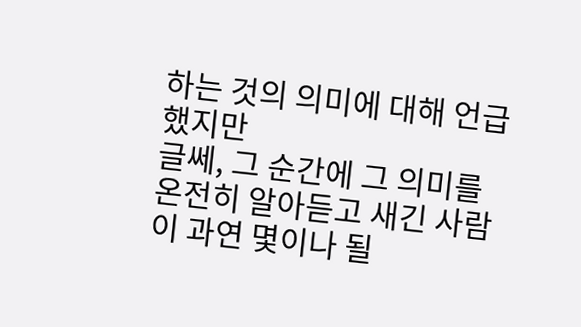하는 것의 의미에 대해 언급했지만
글쎄, 그 순간에 그 의미를 온전히 알아듣고 새긴 사람이 과연 몇이나 될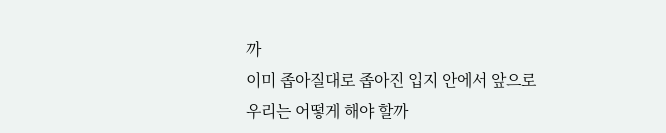까
이미 좁아질대로 좁아진 입지 안에서 앞으로 우리는 어떻게 해야 할까